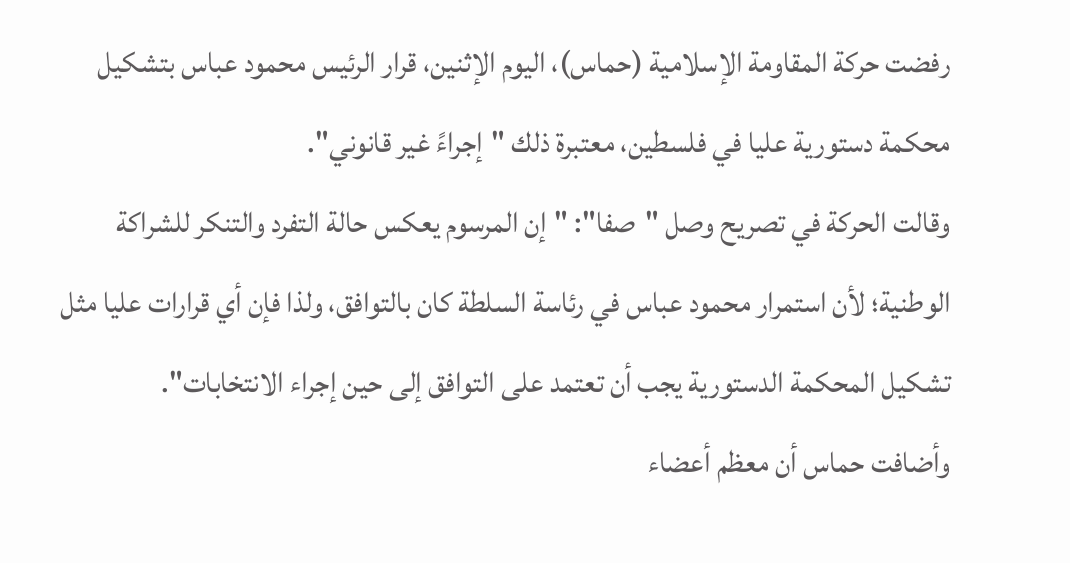رفضت حركة المقاومة الإسلامية (حماس)، اليوم الإثنين، قرار الرئيس محمود عباس بتشكيل محكمة دستورية عليا في فلسطين، معتبرة ذلك "إجراءً غير قانوني".
وقالت الحركة في تصريح وصل "صفا": "إن المرسوم يعكس حالة التفرد والتنكر للشراكة الوطنية؛ لأن استمرار محمود عباس في رئاسة السلطة كان بالتوافق، ولذا فإن أي قرارات عليا مثل تشكيل المحكمة الدستورية يجب أن تعتمد على التوافق إلى حين إجراء الانتخابات".
وأضافت حماس أن معظم أعضاء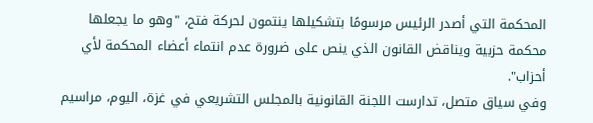المحكمة التي أصدر الرئيس مرسومًا بتشكيلها ينتمون لحركة فتح، "وهو ما يجعلها محكمة حزبية ويناقض القانون الذي ينص على ضرورة عدم انتماء أعضاء المحكمة لأي أحزاب".
وفي سياق متصل، تدارست اللجنة القانونية بالمجلس التشريعي في غزة، اليوم، مراسيم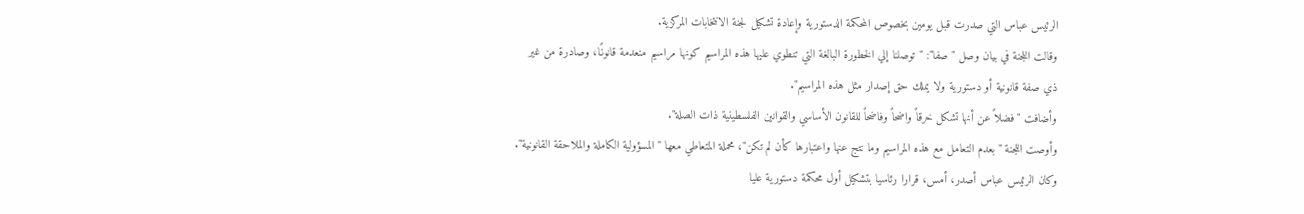الرئيس عباس التي صدرت قبل يومين بخصوص المحكمة الدستورية وإعادة تشكيل لجنة الانتخابات المركزية.
وقالت اللجنة في بيان وصل "صفا": "توصلنا إلي الخطورة البالغة التي تنطوي عليها هذه المراسيم كونها مراسيم منعدمة قانونًا، وصادرة من غير ذي صفة قانونية أو دستورية ولا يملك حق إصدار مثل هذه المراسيم".
وأضافت "فضلاً عن أنها تشكل خرقاً واضحاً وفاضحاً للقانون الأساسي والقوانين الفلسطينية ذات الصلة".
وأوصت اللجنة "بعدم التعامل مع هذه المراسيم وما نتج عنها واعتبارها كأن لم تكن"، محملة المتعاطي معها "المسؤولية الكاملة والملاحقة القانونية".
وكان الرئيس عباس أصدر، أمس، قرارا رئاسيا بتشكيل أول محكمة دستورية عليا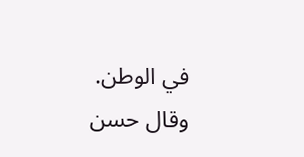في الوطن.
وقال حسن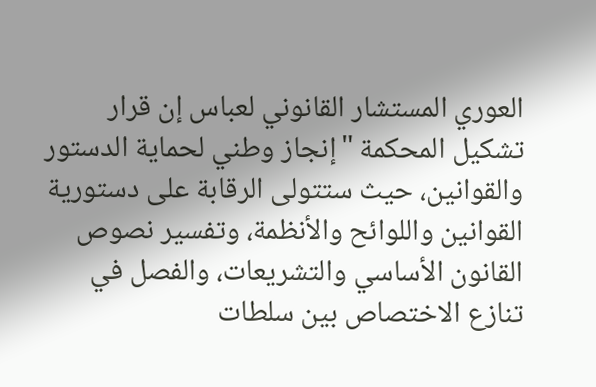العوري المستشار القانوني لعباس إن قرار تشكيل المحكمة "إنجاز وطني لحماية الدستور والقوانين، حيث ستتولى الرقابة على دستورية القوانين واللوائح والأنظمة، وتفسير نصوص القانون الأساسي والتشريعات، والفصل في تنازع الاختصاص بين سلطات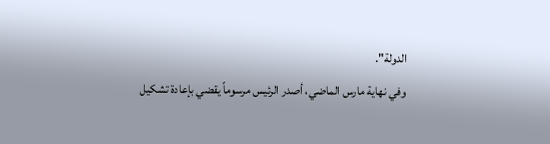الدولة".
وفي نهاية مارس الماضي، أصدر الرئيس مرسوماً يقضي بإعادة تشكيل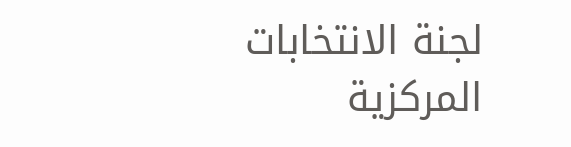لجنة الانتخابات المركزية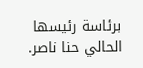برئاسة رئيسها الحالي حنا ناصر.